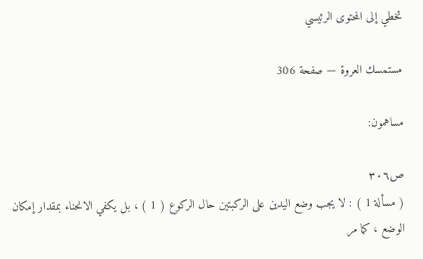تخطي إلى المحتوى الرئيسي

مستمسك العروة — صفحة 306

مساهمون:

ص٣٠٦
( مسألة 1 ) : لا يجب وضع اليدين على الركبتين حال الركوع ( 1 ) ، بل يكفي الانحناء بمقدار إمكان الوضع ، كما مر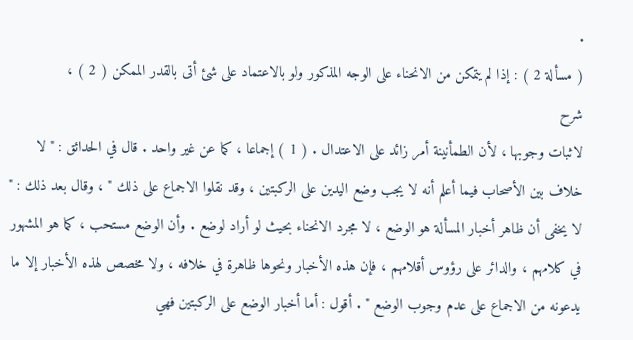.
( مسألة 2 ) : إذا لم يتمكن من الانحناء على الوجه المذكور ولو بالاعتماد على شئ أتى بالقدر الممكن ( 2 ) ،
شرح
لاثبات وجوبها ، لأن الطمأنينة أمر زائد على الاعتدال . ( 1 ) إجماعا ، كما عن غير واحد . قال في الحدائق : " لا خلاف بين الأصحاب فيما أعلم أنه لا يجب وضع اليدين على الركبتين ، وقد نقلوا الاجماع على ذلك " ، وقال بعد ذلك : " لا يخفى أن ظاهر أخبار المسألة هو الوضع ، لا مجرد الانحناء بحيث لو أراد لوضع . وأن الوضع مستحب ، كما هو المشهور في كلامهم ، والدائر على رؤوس أقلامهم ، فإن هذه الأخبار ونحوها ظاهرة في خلافه ، ولا مخصص لهذه الأخبار إلا ما يدعونه من الاجماع على عدم وجوب الوضع " . أقول : أما أخبار الوضع على الركبتين فهي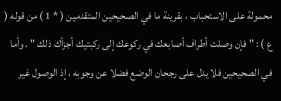محمولة على الاستحباب ، بقرينة ما في الصحيحين المتقدمين ( * 1 ) من قوله ( ع ) : " فإن وصلت أطراف أصابعك في ركوعك إلى ركبتيك أجزأك ذلك " . وأما في الصحيحين فلا يدل على رجحان الوضع فضلا عن وجوبه ، إذ الوصول غير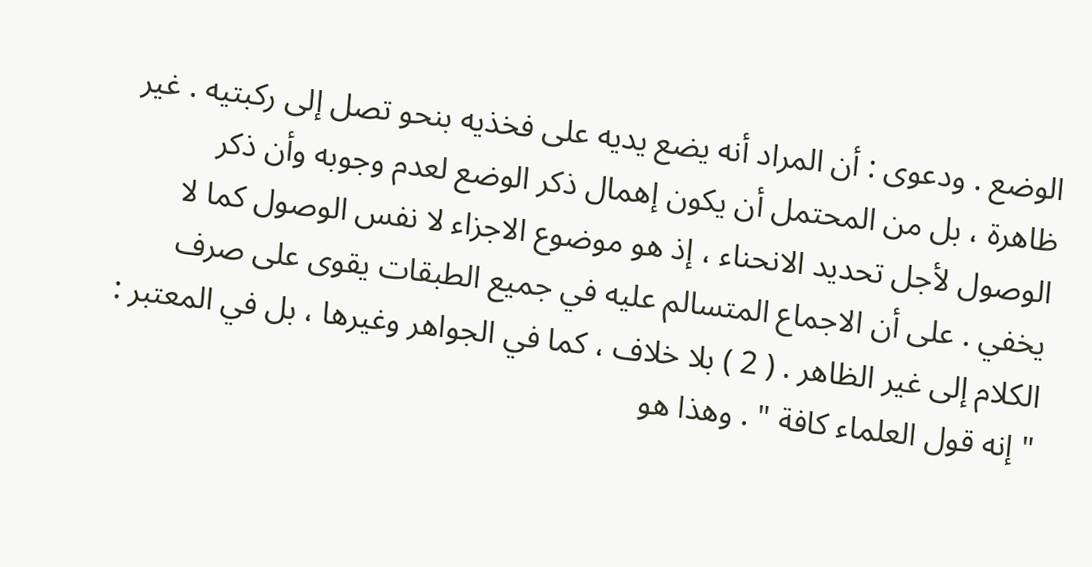الوضع . ودعوى : أن المراد أنه يضع يديه على فخذيه بنحو تصل إلى ركبتيه . غير ظاهرة ، بل من المحتمل أن يكون إهمال ذكر الوضع لعدم وجوبه وأن ذكر الوصول لأجل تحديد الانحناء ، إذ هو موضوع الاجزاء لا نفس الوصول كما لا يخفي . على أن الاجماع المتسالم عليه في جميع الطبقات يقوى على صرف الكلام إلى غير الظاهر . ( 2 ) بلا خلاف ، كما في الجواهر وغيرها ، بل في المعتبر : " إنه قول العلماء كافة " . وهذا هو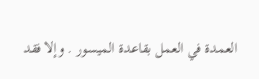العمدة في العمل بقاعدة الميسور . وإلا فقد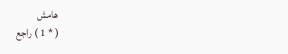هامش
( * 1 ) راجع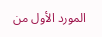المورد الأول من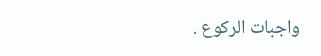واجبات الركوع .